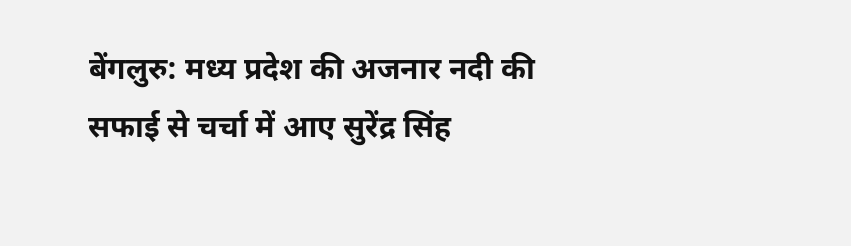बेंगलुरु: मध्य प्रदेश की अजनार नदी की सफाई से चर्चा में आए सुरेंद्र सिंह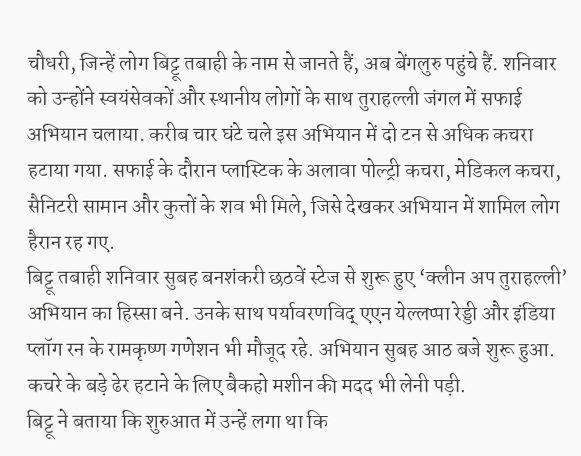चौधरी, जिन्हें लोग बिट्टू तबाही के नाम से जानते हैं, अब बेंगलुरु पहुंचे हैं. शनिवार को उन्होंने स्वयंसेवकों और स्थानीय लोगों के साथ तुराहल्ली जंगल में सफाई अभियान चलाया. करीब चार घंटे चले इस अभियान में दो टन से अधिक कचरा हटाया गया. सफाई के दौरान प्लास्टिक के अलावा पोल्ट्री कचरा, मेडिकल कचरा, सैनिटरी सामान और कुत्तों के शव भी मिले, जिसे देखकर अभियान में शामिल लोग हैरान रह गए.
बिट्टू तबाही शनिवार सुबह बनशंकरी छठवें स्टेज से शुरू हुए ‘क्लीन अप तुराहल्ली’ अभियान का हिस्सा बने. उनके साथ पर्यावरणविद् एएन येल्लप्पा रेड्डी और इंडिया प्लॉग रन के रामकृष्ण गणेशन भी मौजूद रहे. अभियान सुबह आठ बजे शुरू हुआ. कचरे के बड़े ढेर हटाने के लिए बैकहो मशीन की मदद भी लेनी पड़ी.
बिट्टू ने बताया कि शुरुआत में उन्हें लगा था कि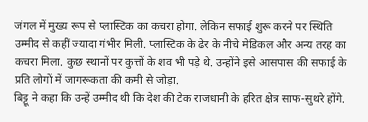जंगल में मुख्य रूप से प्लास्टिक का कचरा होगा. लेकिन सफाई शुरू करने पर स्थिति उम्मीद से कहीं ज्यादा गंभीर मिली. प्लास्टिक के ढेर के नीचे मेडिकल और अन्य तरह का कचरा मिला. कुछ स्थानों पर कुत्तों के शव भी पड़े थे. उन्होंने इसे आसपास की सफाई के प्रति लोगों में जागरूकता की कमी से जोड़ा.
बिट्टू ने कहा कि उन्हें उम्मीद थी कि देश की टेक राजधानी के हरित क्षेत्र साफ-सुथरे होंगे.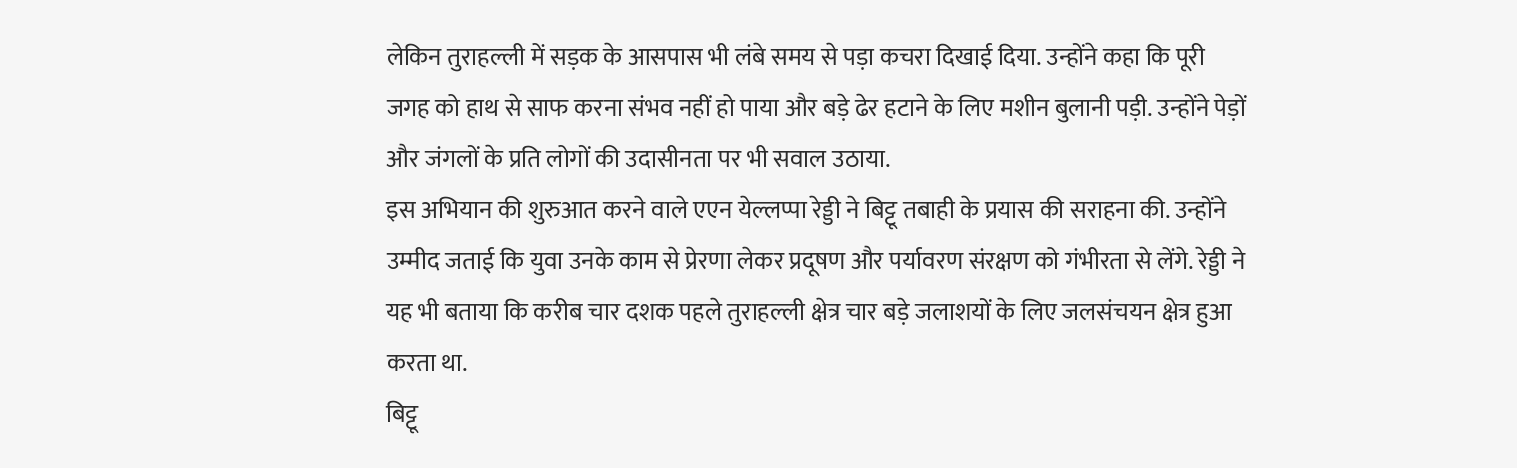लेकिन तुराहल्ली में सड़क के आसपास भी लंबे समय से पड़ा कचरा दिखाई दिया. उन्होंने कहा कि पूरी जगह को हाथ से साफ करना संभव नहीं हो पाया और बड़े ढेर हटाने के लिए मशीन बुलानी पड़ी. उन्होंने पेड़ों और जंगलों के प्रति लोगों की उदासीनता पर भी सवाल उठाया.
इस अभियान की शुरुआत करने वाले एएन येल्लप्पा रेड्डी ने बिट्टू तबाही के प्रयास की सराहना की. उन्होंने उम्मीद जताई कि युवा उनके काम से प्रेरणा लेकर प्रदूषण और पर्यावरण संरक्षण को गंभीरता से लेंगे. रेड्डी ने यह भी बताया कि करीब चार दशक पहले तुराहल्ली क्षेत्र चार बड़े जलाशयों के लिए जलसंचयन क्षेत्र हुआ करता था.
बिट्टू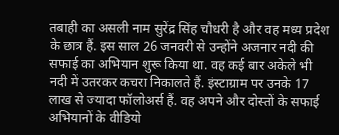तबाही का असली नाम सुरेंद्र सिंह चौधरी है और वह मध्य प्रदेश के छात्र हैं. इस साल 26 जनवरी से उन्होंने अजनार नदी की सफाई का अभियान शुरू किया था. वह कई बार अकेले भी नदी में उतरकर कचरा निकालते हैं. इंस्टाग्राम पर उनके 17 लाख से ज्यादा फॉलोअर्स हैं. वह अपने और दोस्तों के सफाई अभियानों के वीडियो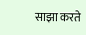साझा करते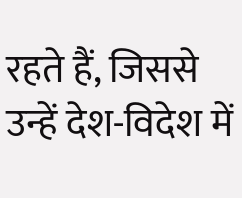रहते हैं, जिससे उन्हें देश-विदेश में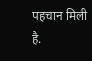पहचान मिली है.